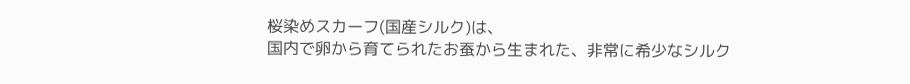桜染めスカーフ(国産シルク)は、
国内で卵から育てられたお蚕から生まれた、非常に希少なシルク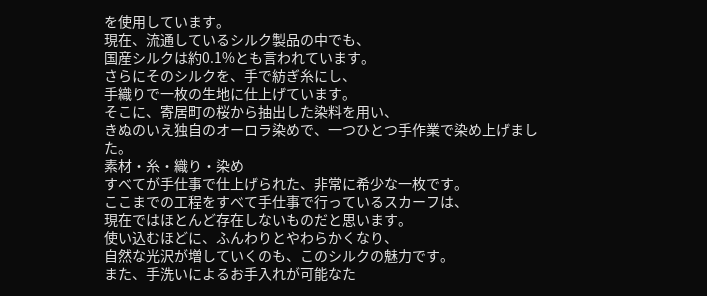を使用しています。
現在、流通しているシルク製品の中でも、
国産シルクは約0.1%とも言われています。
さらにそのシルクを、手で紡ぎ糸にし、
手織りで一枚の生地に仕上げています。
そこに、寄居町の桜から抽出した染料を用い、
きぬのいえ独自のオーロラ染めで、一つひとつ手作業で染め上げました。
素材・糸・織り・染め
すべてが手仕事で仕上げられた、非常に希少な一枚です。
ここまでの工程をすべて手仕事で行っているスカーフは、
現在ではほとんど存在しないものだと思います。
使い込むほどに、ふんわりとやわらかくなり、
自然な光沢が増していくのも、このシルクの魅力です。
また、手洗いによるお手入れが可能なた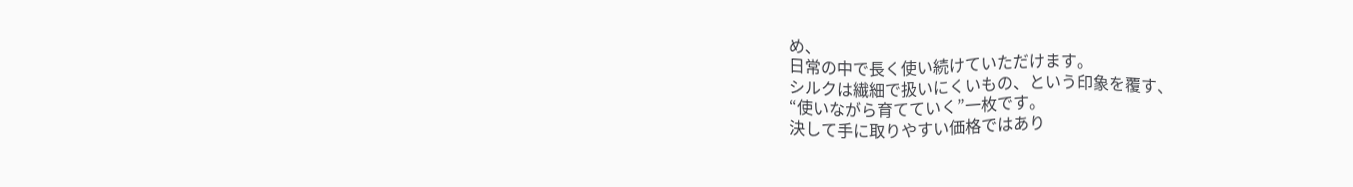め、
日常の中で長く使い続けていただけます。
シルクは繊細で扱いにくいもの、という印象を覆す、
“使いながら育てていく”一枚です。
決して手に取りやすい価格ではあり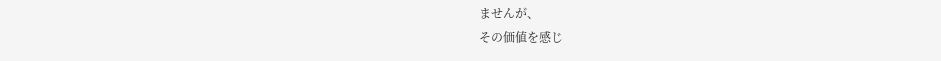ませんが、
その価値を感じ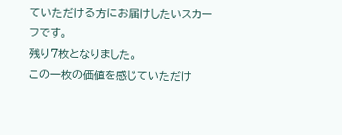ていただける方にお届けしたいスカーフです。
残り7枚となりました。
この一枚の価値を感じていただけ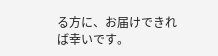る方に、お届けできれば幸いです。